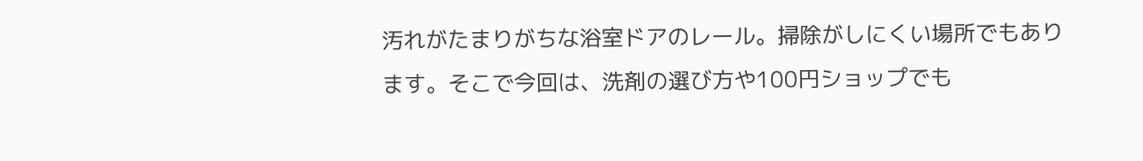汚れがたまりがちな浴室ドアのレール。掃除がしにくい場所でもあります。そこで今回は、洗剤の選び方や100円ショップでも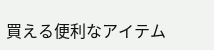買える便利なアイテム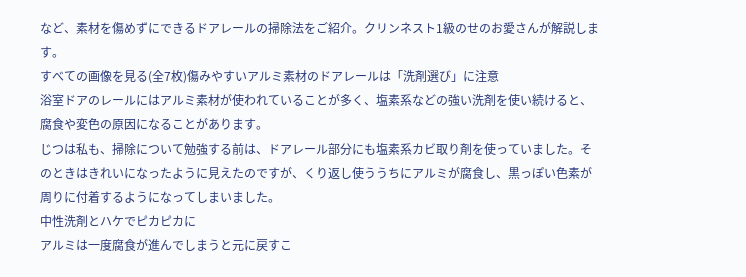など、素材を傷めずにできるドアレールの掃除法をご紹介。クリンネスト1級のせのお愛さんが解説します。
すべての画像を見る(全7枚)傷みやすいアルミ素材のドアレールは「洗剤選び」に注意
浴室ドアのレールにはアルミ素材が使われていることが多く、塩素系などの強い洗剤を使い続けると、腐食や変色の原因になることがあります。
じつは私も、掃除について勉強する前は、ドアレール部分にも塩素系カビ取り剤を使っていました。そのときはきれいになったように見えたのですが、くり返し使ううちにアルミが腐食し、黒っぽい色素が周りに付着するようになってしまいました。
中性洗剤とハケでピカピカに
アルミは一度腐食が進んでしまうと元に戻すこ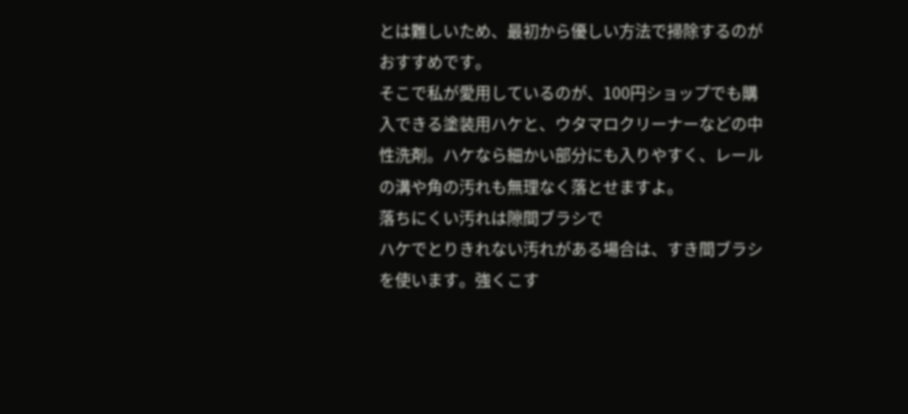とは難しいため、最初から優しい方法で掃除するのがおすすめです。
そこで私が愛用しているのが、100円ショップでも購入できる塗装用ハケと、ウタマロクリーナーなどの中性洗剤。ハケなら細かい部分にも入りやすく、レールの溝や角の汚れも無理なく落とせますよ。
落ちにくい汚れは隙間ブラシで
ハケでとりきれない汚れがある場合は、すき間ブラシを使います。強くこす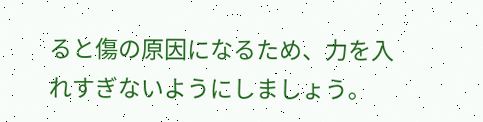ると傷の原因になるため、力を入れすぎないようにしましょう。